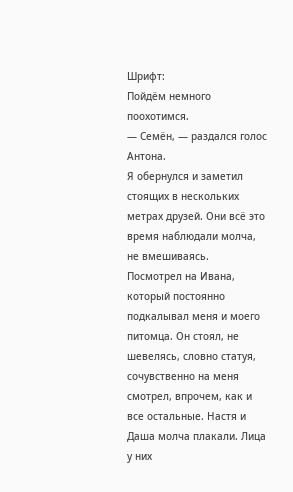Шрифт:
Пойдём немного поохотимся.
— Семён, — раздался голос Антона.
Я обернулся и заметил стоящих в нескольких метрах друзей. Они всё это время наблюдали молча, не вмешиваясь.
Посмотрел на Ивана, который постоянно подкалывал меня и моего питомца. Он стоял, не шевелясь, словно статуя, сочувственно на меня смотрел, впрочем, как и все остальные. Настя и Даша молча плакали. Лица у них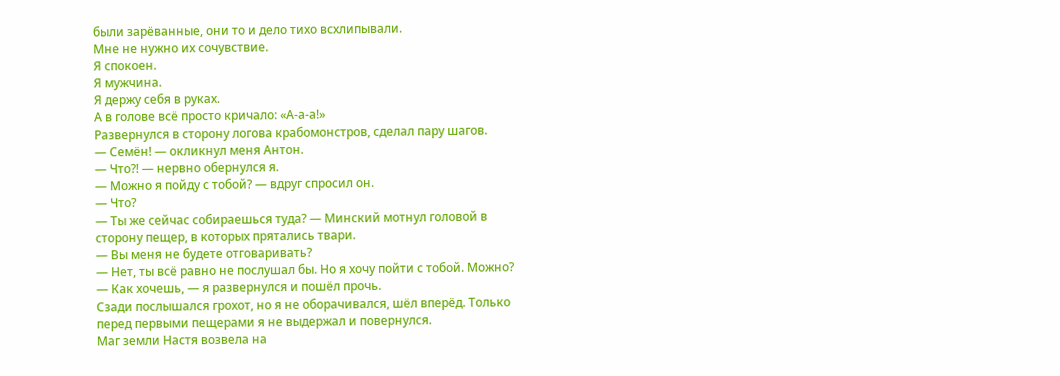были зарёванные, они то и дело тихо всхлипывали.
Мне не нужно их сочувствие.
Я спокоен.
Я мужчина.
Я держу себя в руках.
А в голове всё просто кричало: «А-а-а!»
Развернулся в сторону логова крабомонстров, сделал пару шагов.
— Семён! — окликнул меня Антон.
— Что?! — нервно обернулся я.
— Можно я пойду с тобой? — вдруг спросил он.
— Что?
— Ты же сейчас собираешься туда? — Минский мотнул головой в сторону пещер, в которых прятались твари.
— Вы меня не будете отговаривать?
— Нет, ты всё равно не послушал бы. Но я хочу пойти с тобой. Можно?
— Как хочешь, — я развернулся и пошёл прочь.
Сзади послышался грохот, но я не оборачивался, шёл вперёд. Только перед первыми пещерами я не выдержал и повернулся.
Маг земли Настя возвела на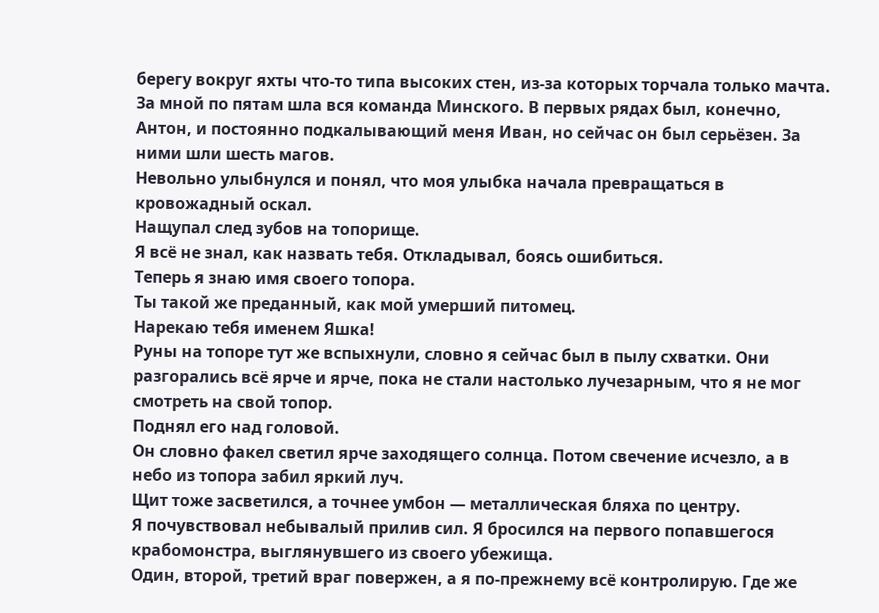берегу вокруг яхты что-то типа высоких стен, из-за которых торчала только мачта.
За мной по пятам шла вся команда Минского. В первых рядах был, конечно, Антон, и постоянно подкалывающий меня Иван, но сейчас он был серьёзен. За ними шли шесть магов.
Невольно улыбнулся и понял, что моя улыбка начала превращаться в кровожадный оскал.
Нащупал след зубов на топорище.
Я всё не знал, как назвать тебя. Откладывал, боясь ошибиться.
Теперь я знаю имя своего топора.
Ты такой же преданный, как мой умерший питомец.
Нарекаю тебя именем Яшка!
Руны на топоре тут же вспыхнули, словно я сейчас был в пылу схватки. Они разгорались всё ярче и ярче, пока не стали настолько лучезарным, что я не мог смотреть на свой топор.
Поднял его над головой.
Он словно факел светил ярче заходящего солнца. Потом свечение исчезло, а в небо из топора забил яркий луч.
Щит тоже засветился, а точнее умбон — металлическая бляха по центру.
Я почувствовал небывалый прилив сил. Я бросился на первого попавшегося крабомонстра, выглянувшего из своего убежища.
Один, второй, третий враг повержен, а я по-прежнему всё контролирую. Где же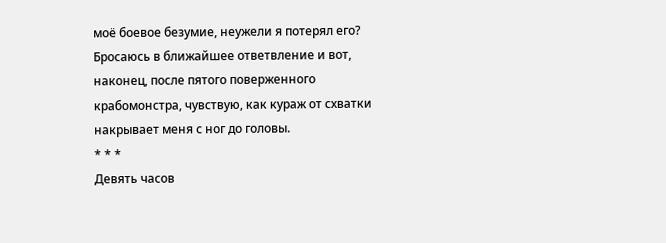моё боевое безумие, неужели я потерял его?
Бросаюсь в ближайшее ответвление и вот, наконец, после пятого поверженного крабомонстра, чувствую, как кураж от схватки накрывает меня с ног до головы.
* * *
Девять часов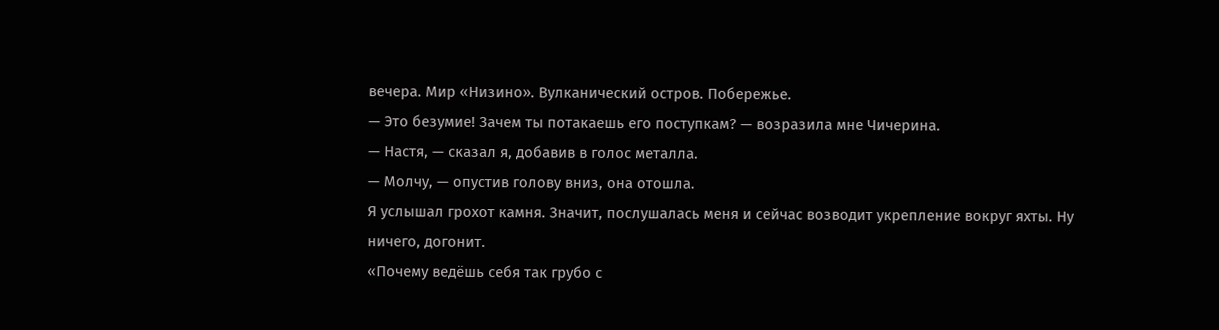вечера. Мир «Низино». Вулканический остров. Побережье.
— Это безумие! Зачем ты потакаешь его поступкам? — возразила мне Чичерина.
— Настя, — сказал я, добавив в голос металла.
— Молчу, — опустив голову вниз, она отошла.
Я услышал грохот камня. Значит, послушалась меня и сейчас возводит укрепление вокруг яхты. Ну ничего, догонит.
«Почему ведёшь себя так грубо с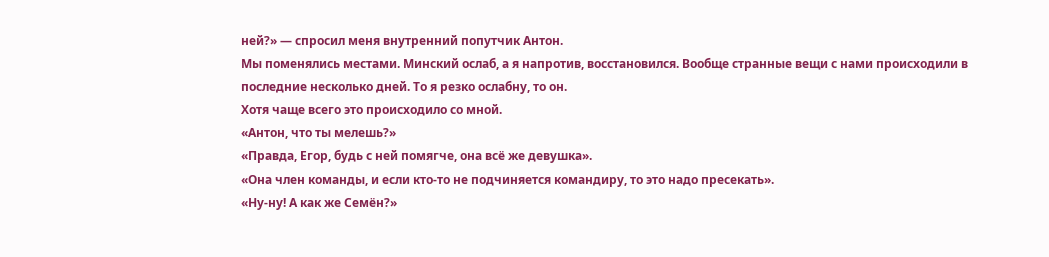ней?» — спросил меня внутренний попутчик Антон.
Мы поменялись местами. Минский ослаб, а я напротив, восстановился. Вообще странные вещи с нами происходили в последние несколько дней. То я резко ослабну, то он.
Хотя чаще всего это происходило со мной.
«Антон, что ты мелешь?»
«Правда, Егор, будь с ней помягче, она всё же девушка».
«Она член команды, и если кто-то не подчиняется командиру, то это надо пресекать».
«Ну-ну! А как же Семён?»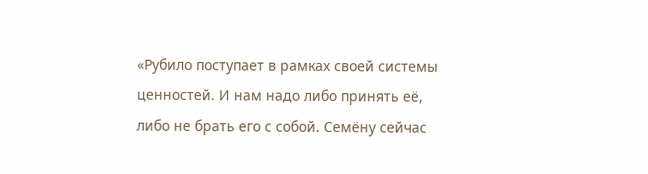«Рубило поступает в рамках своей системы ценностей. И нам надо либо принять её, либо не брать его с собой. Семёну сейчас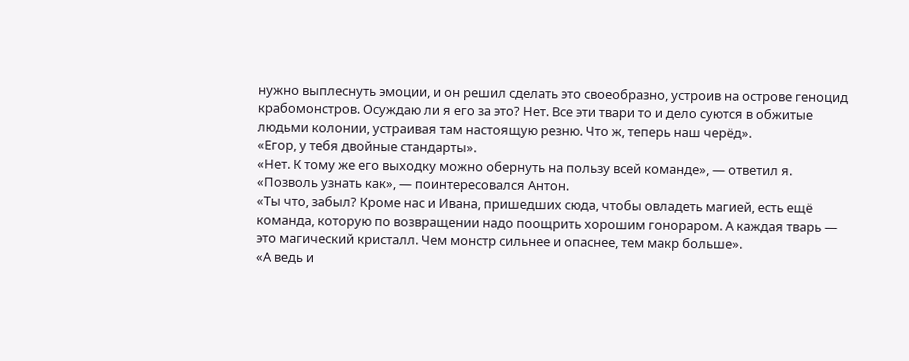нужно выплеснуть эмоции, и он решил сделать это своеобразно, устроив на острове геноцид крабомонстров. Осуждаю ли я его за это? Нет. Все эти твари то и дело суются в обжитые людьми колонии, устраивая там настоящую резню. Что ж, теперь наш черёд».
«Егор, у тебя двойные стандарты».
«Нет. К тому же его выходку можно обернуть на пользу всей команде», — ответил я.
«Позволь узнать как», — поинтересовался Антон.
«Ты что, забыл? Кроме нас и Ивана, пришедших сюда, чтобы овладеть магией, есть ещё команда, которую по возвращении надо поощрить хорошим гонораром. А каждая тварь — это магический кристалл. Чем монстр сильнее и опаснее, тем макр больше».
«А ведь и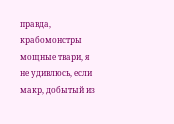правда, крабомонстры мощные твари, я не удивлюсь, если макр, добытый из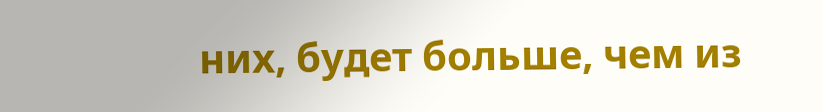них, будет больше, чем из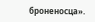броненосца».